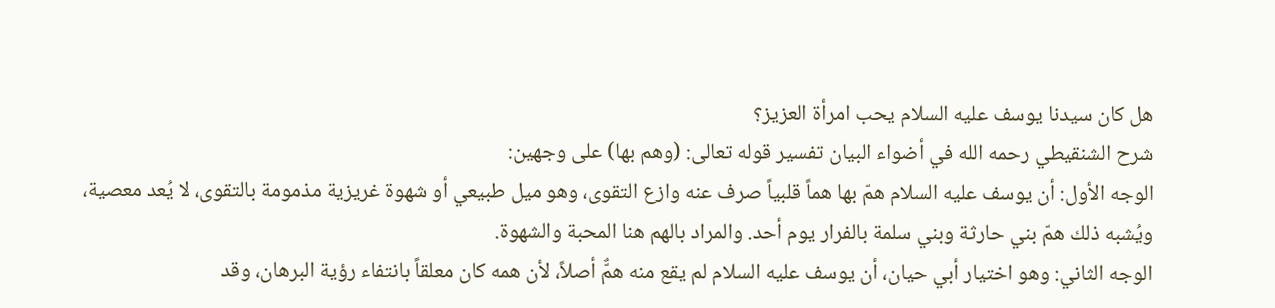هل كان سيدنا يوسف عليه السلام يحب امرأة العزيز؟
شرح الشنقيطي رحمه الله في أضواء البيان تفسير قوله تعالى: (وهم بها) على وجهين:
الوجه الأول: أن يوسف عليه السلام همّ بها هماً قلبياً صرف عنه وازع التقوى، وهو ميل طبيعي أو شهوة غريزية مذمومة بالتقوى، لا يُعد معصية، ويُشبه ذلك همّ بني حارثة وبني سلمة بالفرار يوم أحد. والمراد بالهم هنا المحبة والشهوة.
الوجه الثاني: وهو اختيار أبي حيان، أن يوسف عليه السلام لم يقع منه همٌّ أصلاً، لأن همه كان معلقاً بانتفاء رؤية البرهان، وقد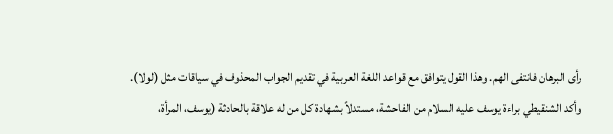رأى البرهان فانتفى الهم. وهذا القول يتوافق مع قواعد اللغة العربية في تقديم الجواب المحذوف في سياقات مثل (لولا).
وأكد الشنقيطي براءة يوسف عليه السلام من الفاحشة، مستدلاً بشهادة كل من له علاقة بالحادثة (يوسف، المرأة،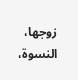زوجها، النسوة،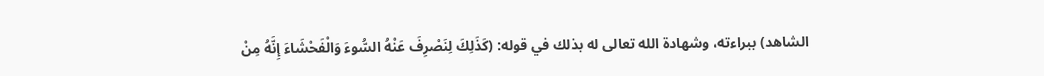الشاهد) ببراءته، وشهادة الله تعالى له بذلك في قوله: (كَذَلِكَ لِنَصْرِفَ عَنْهُ السُّوءَ وَالْفَحْشَاءَ إِنَّهُ مِنْ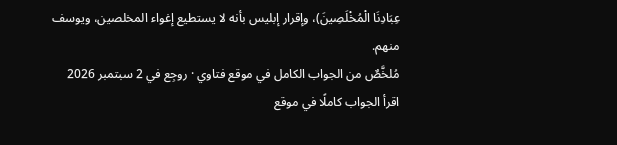عِبَادِنَا الْمُخْلَصِينَ)، وإقرار إبليس بأنه لا يستطيع إغواء المخلصين، ويوسف منهم.
مُلخَّصٌ من الجواب الكامل في موقع فتاوي · روجِع في 2 سبتمبر 2026
اقرأ الجواب كاملًا في موقع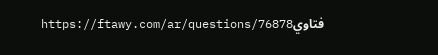فتاويhttps://ftawy.com/ar/questions/76878